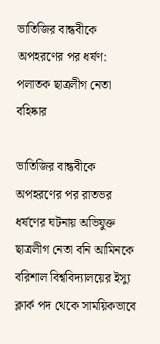ভাতিজির বান্ধবীকে অপহরণের পর ধর্ষণ: পলাতক ছাত্রলীগ নেতা বহিষ্কার

ভাতিজির বান্ধবীকে অপহরণের পর রাতভর ধর্ষণের ঘটনায় অভিযুক্ত ছাত্রলীগ নেতা বনি আমিনকে বরিশাল বিশ্ববিদ্যালয়ের ইস্যু ক্লার্ক পদ থেকে সাময়িকভাবে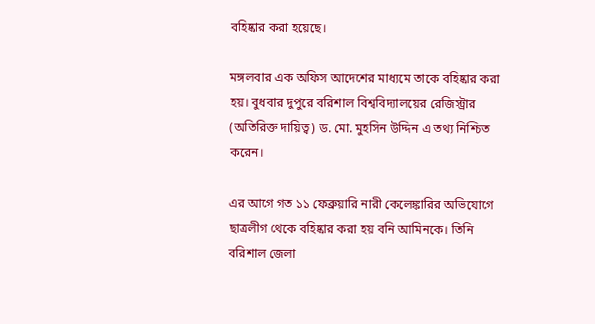বহিষ্কার করা হয়েছে।

মঙ্গলবার এক অফিস আদেশের মাধ্যমে তাকে বহিষ্কার করা হয়। বুধবার দুপুরে বরিশাল বিশ্ববিদ্যালয়ের রেজিস্ট্রার (অতিরিক্ত দায়িত্ব) ড. মো. মুহসিন উদ্দিন এ তথ্য নিশ্চিত করেন।

এর আগে গত ১১ ফেব্রুয়ারি নারী কেলেঙ্কারির অভিযোগে ছাত্রলীগ থেকে বহিষ্কার করা হয় বনি আমিনকে। তিনি বরিশাল জেলা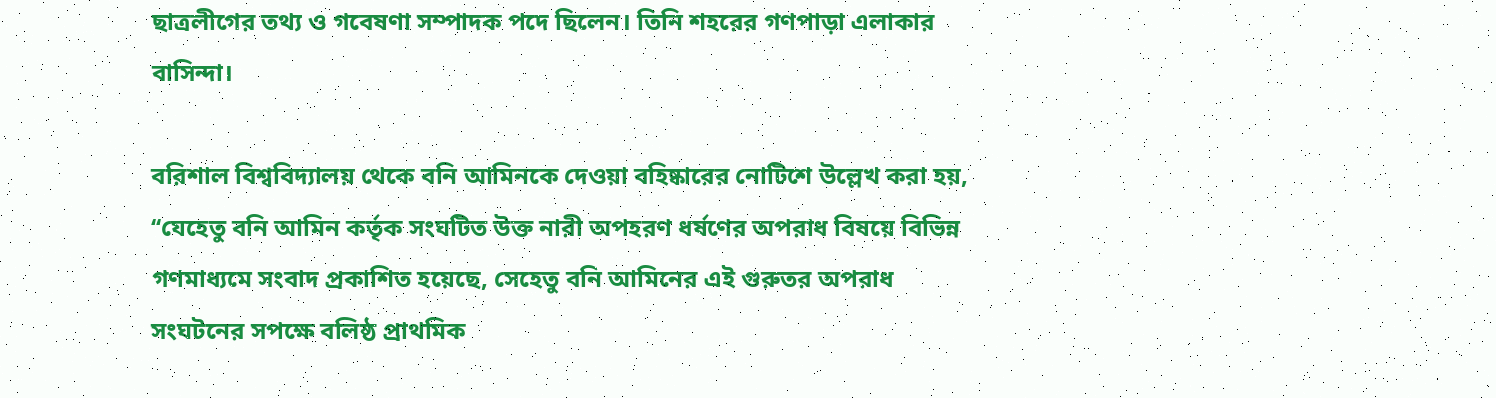ছাত্রলীগের তথ্য ও গবেষণা সম্পাদক পদে ছিলেন। তিনি শহরের গণপাড়া এলাকার বাসিন্দা।

বরিশাল বিশ্ববিদ্যালয় থেকে বনি আমিনকে দেওয়া বহিষ্কারের নোটিশে উল্লেখ করা হয়, ‘‘যেহেতু বনি আমিন কর্তৃক সংঘটিত উক্ত নারী অপহরণ ধর্ষণের অপরাধ বিষয়ে বিভিন্ন গণমাধ্যমে সংবাদ প্রকাশিত হয়েছে, সেহেতু বনি আমিনের এই গুরুতর অপরাধ সংঘটনের সপক্ষে বলিষ্ঠ প্রাথমিক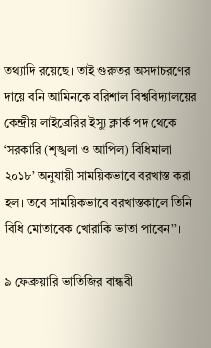তথ্যাদি রয়েছে। তাই গুরুতর অসদাচরণের দায়ে বনি আমিনকে বরিশাল বিশ্ববিদ্যালয়ের কেন্দ্রীয় লাইব্রেরির ইস্যু ক্লার্ক পদ থেকে ‘সরকারি (শৃঙ্খলা ও আপিল) বিধিমালা ২০১৮’ অনুযায়ী সাময়িকভাবে বরখাস্ত করা হল। তবে সাময়িকভাবে বরখাস্তকালে তিনি বিধি মোতাবেক খোরাকি ভাতা পাবেন’’।

৯ ফেব্রুয়ারি ভাতিজির বান্ধবী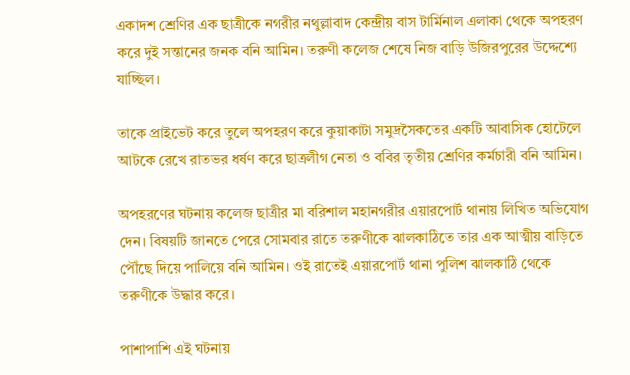একাদশ শ্রেণির এক ছাত্রীকে নগরীর নথুল্লাবাদ কেন্দ্রীয় বাস টার্মিনাল এলাকা থেকে অপহরণ করে দুই সন্তানের জনক বনি আমিন। তরুণী কলেজ শেষে নিজ বাড়ি উজিরপুরের উদ্দেশ্যে যাচ্ছিল।

তাকে প্রাইভেট করে তুলে অপহরণ করে কুয়াকাটা সমুদ্রসৈকতের একটি আবাসিক হোটেলে আটকে রেখে রাতভর ধর্ষণ করে ছাত্রলীগ নেতা ও ববির তৃতীয় শ্রেণির কর্মচারী বনি আমিন।

অপহরণের ঘটনায় কলেজ ছাত্রীর মা বরিশাল মহানগরীর এয়ারপোর্ট থানায় লিখিত অভিযোগ দেন। বিষয়টি জানতে পেরে সোমবার রাতে তরুণীকে ঝালকাঠিতে তার এক আত্মীয় বাড়িতে পৌঁছে দিয়ে পালিয়ে বনি আমিন। ওই রাতেই এয়ারপোর্ট থানা পুলিশ ঝালকাঠি থেকে তরুণীকে উদ্ধার করে।

পাশাপাশি এই ঘটনায়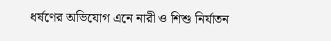ধর্ষণের অভিযোগ এনে নারী ও শিশু নির্যাতন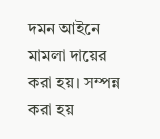দমন আইনে মামলা দায়ের করা হয়। সম্পন্ন করা হয়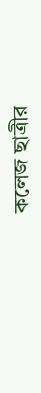কলেজ ছাত্রীর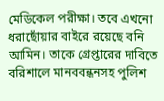মেডিকেল পরীক্ষা। তবে এখনো ধরাছোঁয়ার বাইরে রয়েছে বনি আমিন। তাকে গ্রেপ্তারের দাবিতে বরিশালে মানববন্ধনসহ পুলিশ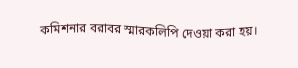কমিশনার বরাবর স্মারকলিপি দেওয়া করা হয়।